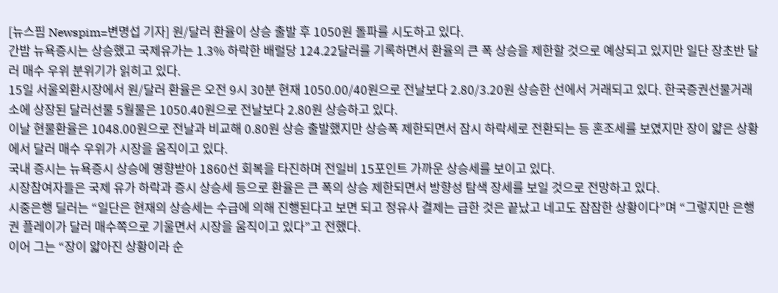[뉴스핌 Newspim=변명섭 기자] 원/달러 환율이 상승 출발 후 1050원 돌파를 시도하고 있다.
간밤 뉴욕증시는 상승했고 국제유가는 1.3% 하락한 배럴당 124.22달러를 기록하면서 환율의 큰 폭 상승을 제한할 것으로 예상되고 있지만 일단 장초반 달러 매수 우위 분위기가 읽히고 있다.
15일 서울외환시장에서 원/달러 환율은 오전 9시 30분 현재 1050.00/40원으로 전날보다 2.80/3.20원 상승한 선에서 거래되고 있다. 한국증권선물거래소에 상장된 달러선물 5월물은 1050.40원으로 전날보다 2.80원 상승하고 있다.
이날 현물환율은 1048.00원으로 전날과 비교해 0.80원 상승 출발했지만 상승폭 제한되면서 잠시 하락세로 전환되는 등 혼조세를 보였지만 장이 얇은 상황에서 달러 매수 우위가 시장을 움직이고 있다.
국내 증시는 뉴욕증시 상승에 영향받아 1860선 회복을 타진하며 전일비 15포인트 가까운 상승세를 보이고 있다.
시장참여자들은 국제 유가 하락과 증시 상승세 등으로 환율은 큰 폭의 상승 제한되면서 방향성 탐색 장세를 보일 것으로 전망하고 있다.
시중은행 딜러는 “일단은 현재의 상승세는 수급에 의해 진행된다고 보면 되고 정유사 결제는 급한 것은 끝났고 네고도 잠잠한 상황이다”며 “그렇지만 은행권 플레이가 달러 매수쪽으로 기울면서 시장을 움직이고 있다”고 전했다.
이어 그는 “장이 얇아진 상황이라 순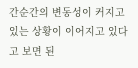간순간의 변동성이 커지고 있는 상황이 이어지고 있다고 보면 된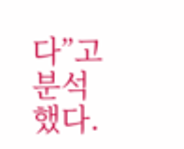다”고 분석했다.